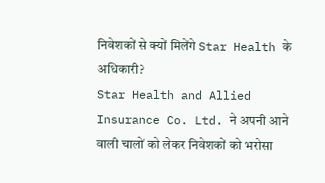निवेशकों से क्यों मिलेंगे Star Health के अधिकारी?
Star Health and Allied Insurance Co. Ltd. ने अपनी आने वाली चालों को लेकर निवेशकों को भरोसा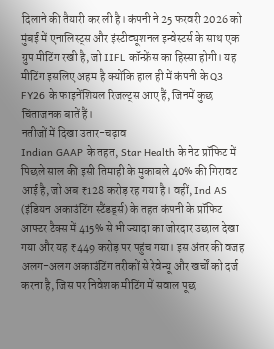दिलाने की तैयारी कर ली है। कंपनी ने 25 फरवरी 2026 को मुंबई में एनालिस्ट्स और इंस्टीट्यूशनल इन्वेस्टर्स के साथ एक ग्रुप मीटिंग रखी है, जो IIFL कॉन्फ्रेंस का हिस्सा होगी। यह मीटिंग इसलिए अहम है क्योंकि हाल ही में कंपनी के Q3 FY26 के फाइनेंशियल रिजल्ट्स आए हैं, जिनमें कुछ चिंताजनक बातें हैं।
नतीजों में दिखा उतार-चढ़ाव
Indian GAAP के तहत, Star Health के नेट प्रॉफिट में पिछले साल की इसी तिमाही के मुकाबले 40% की गिरावट आई है, जो अब ₹128 करोड़ रह गया है। वहीं, Ind AS (इंडियन अकाउंटिंग स्टैंडर्ड्स) के तहत कंपनी के प्रॉफिट आफ्टर टैक्स में 415% से भी ज्यादा का जोरदार उछाल देखा गया और यह ₹449 करोड़ पर पहुंच गया। इस अंतर की वजह अलग-अलग अकाउंटिंग तरीकों से रेवेन्यू और खर्चों को दर्ज करना है, जिस पर निवेशक मीटिंग में सवाल पूछ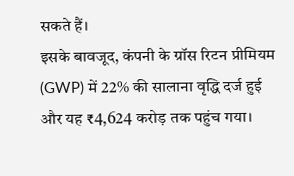सकते हैं।
इसके बावजूद, कंपनी के ग्रॉस रिटन प्रीमियम (GWP) में 22% की सालाना वृद्धि दर्ज हुई और यह ₹4,624 करोड़ तक पहुंच गया।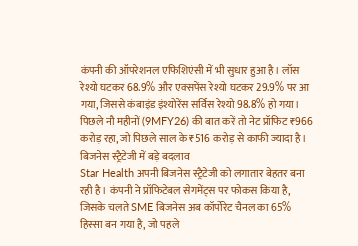कंपनी की ऑपरेशनल एफिशिएंसी में भी सुधार हुआ है। लॉस रेश्यो घटकर 68.9% और एक्सपेंस रेश्यो घटकर 29.9% पर आ गया, जिससे कंबाइंड इंश्योरेंस सर्विस रेश्यो 98.8% हो गया।
पिछले नौ महीनों (9MFY26) की बात करें तो नेट प्रॉफिट ₹966 करोड़ रहा, जो पिछले साल के ₹516 करोड़ से काफी ज्यादा है।
बिजनेस स्ट्रैटेजी में बड़े बदलाव
Star Health अपनी बिजनेस स्ट्रैटेजी को लगातार बेहतर बना रही है। कंपनी ने प्रॉफिटेबल सेगमेंट्स पर फोकस किया है, जिसके चलते SME बिजनेस अब कॉर्पोरेट चैनल का 65% हिस्सा बन गया है, जो पहले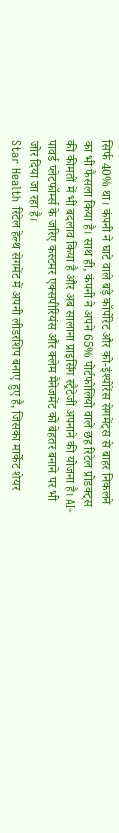सिर्फ 40% था। कंपनी ने घाटे वाले बड़े कॉर्पोरेट और को-इंश्योरेंस सेगमेंट्स से बाहर निकलने का भी फैसला किया है। साथ ही, कंपनी ने अपने 65% पोर्टफोलियो वाले छह रिटेल प्रोडक्ट्स की कीमतों में भी बदलाव किया है और अब सालाना प्राइसिंग स्ट्रैटेजी अपनाने की योजना है। AI-पावर्ड प्लेटफॉर्म्स के जरिए कस्टमर एक्सपीरियंस और क्लेम मैनेजमेंट को बेहतर बनाने पर भी जोर दिया जा रहा है।
Star Health रिटेल हेल्थ सेगमेंट में अपनी लीडरशिप बनाए हुए है, जिसका मार्केट शेयर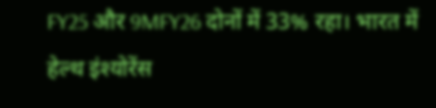FY25 और 9MFY26 दोनों में 33% रहा। भारत में हेल्थ इंश्योरेंस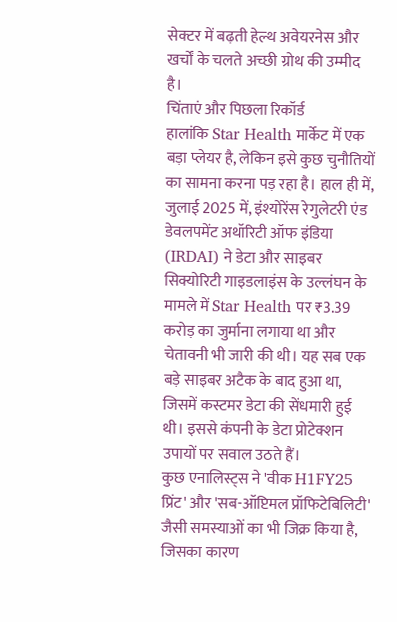सेक्टर में बढ़ती हेल्थ अवेयरनेस और खर्चों के चलते अच्छी ग्रोथ की उम्मीद है।
चिंताएं और पिछला रिकॉर्ड
हालांकि Star Health मार्केट में एक बड़ा प्लेयर है, लेकिन इसे कुछ चुनौतियों का सामना करना पड़ रहा है। हाल ही में, जुलाई 2025 में, इंश्योरेंस रेगुलेटरी एंड डेवलपमेंट अथॉरिटी ऑफ इंडिया (IRDAI) ने डेटा और साइबर सिक्योरिटी गाइडलाइंस के उल्लंघन के मामले में Star Health पर ₹3.39 करोड़ का जुर्माना लगाया था और चेतावनी भी जारी की थी। यह सब एक बड़े साइबर अटैक के बाद हुआ था, जिसमें कस्टमर डेटा की सेंधमारी हुई थी। इससे कंपनी के डेटा प्रोटेक्शन उपायों पर सवाल उठते हैं।
कुछ एनालिस्ट्स ने 'वीक H1FY25 प्रिंट' और 'सब-ऑप्टिमल प्रॉफिटेबिलिटी' जैसी समस्याओं का भी जिक्र किया है, जिसका कारण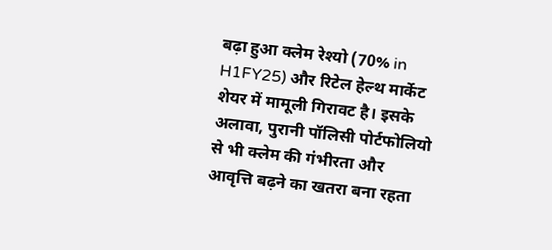बढ़ा हुआ क्लेम रेश्यो (70% in H1FY25) और रिटेल हेल्थ मार्केट शेयर में मामूली गिरावट है। इसके अलावा, पुरानी पॉलिसी पोर्टफोलियो से भी क्लेम की गंभीरता और आवृत्ति बढ़ने का खतरा बना रहता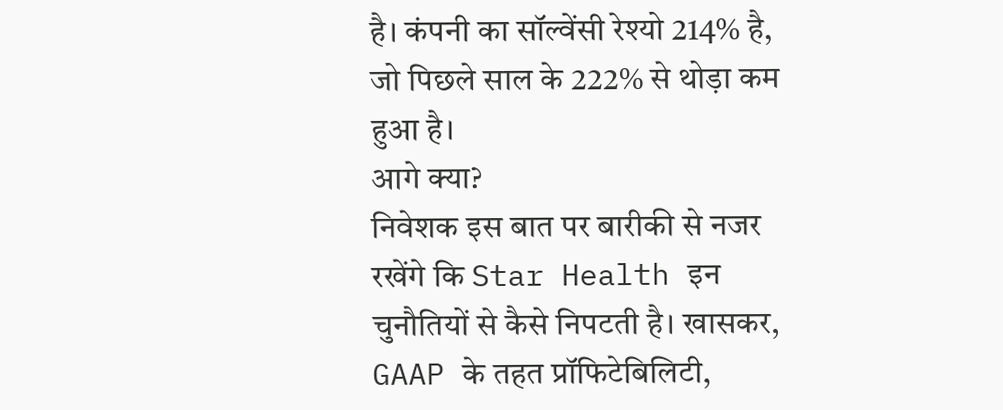है। कंपनी का सॉल्वेंसी रेश्यो 214% है, जो पिछले साल के 222% से थोड़ा कम हुआ है।
आगे क्या?
निवेशक इस बात पर बारीकी से नजर रखेंगे कि Star Health इन चुनौतियों से कैसे निपटती है। खासकर, GAAP के तहत प्रॉफिटेबिलिटी,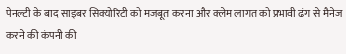पेनल्टी के बाद साइबर सिक्योरिटी को मजबूत करना और क्लेम लागत को प्रभावी ढंग से मैनेज करने की कंपनी की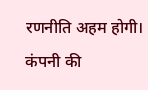रणनीति अहम होगी। कंपनी की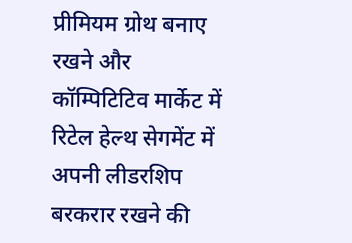प्रीमियम ग्रोथ बनाए रखने और कॉम्पिटिटिव मार्केट में रिटेल हेल्थ सेगमेंट में अपनी लीडरशिप बरकरार रखने की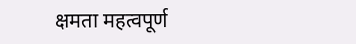क्षमता महत्वपूर्ण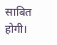साबित होगी।